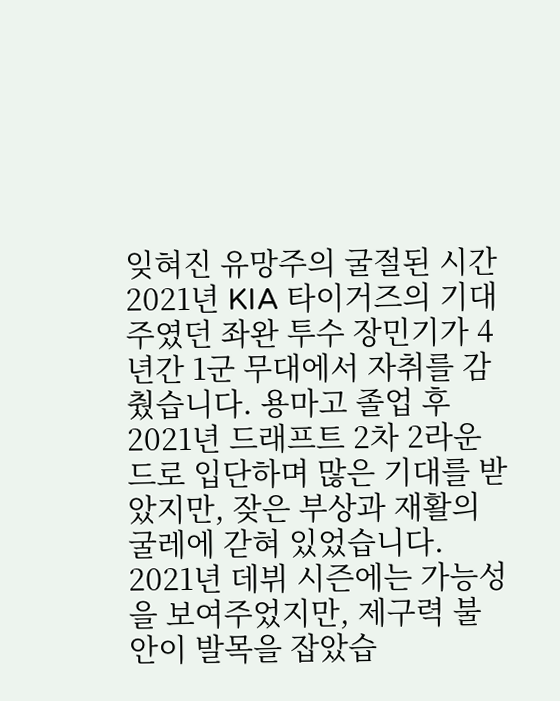잊혀진 유망주의 굴절된 시간2021년 KIA 타이거즈의 기대주였던 좌완 투수 장민기가 4년간 1군 무대에서 자취를 감췄습니다. 용마고 졸업 후 2021년 드래프트 2차 2라운드로 입단하며 많은 기대를 받았지만, 잦은 부상과 재활의 굴레에 갇혀 있었습니다. 2021년 데뷔 시즌에는 가능성을 보여주었지만, 제구력 불안이 발목을 잡았습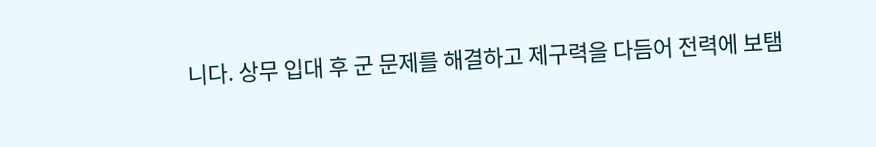니다. 상무 입대 후 군 문제를 해결하고 제구력을 다듬어 전력에 보탬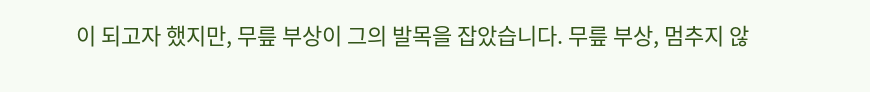이 되고자 했지만, 무릎 부상이 그의 발목을 잡았습니다. 무릎 부상, 멈추지 않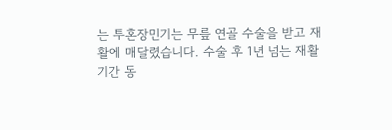는 투혼장민기는 무릎 연골 수술을 받고 재활에 매달렸습니다. 수술 후 1년 넘는 재활 기간 동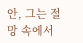안, 그는 절망 속에서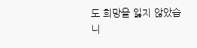도 희망을 잃지 않았습니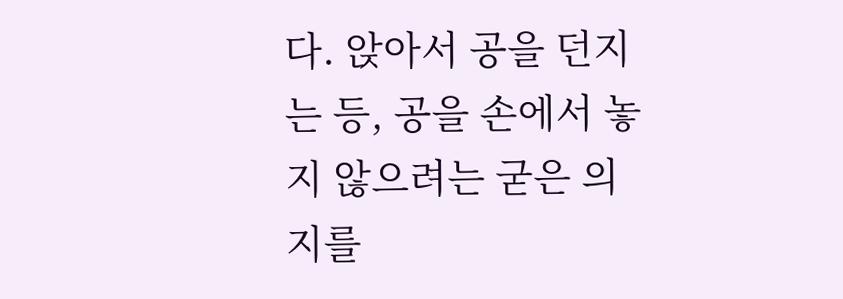다. 앉아서 공을 던지는 등, 공을 손에서 놓지 않으려는 굳은 의지를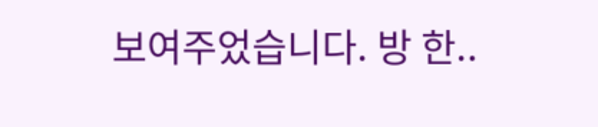보여주었습니다. 방 한..